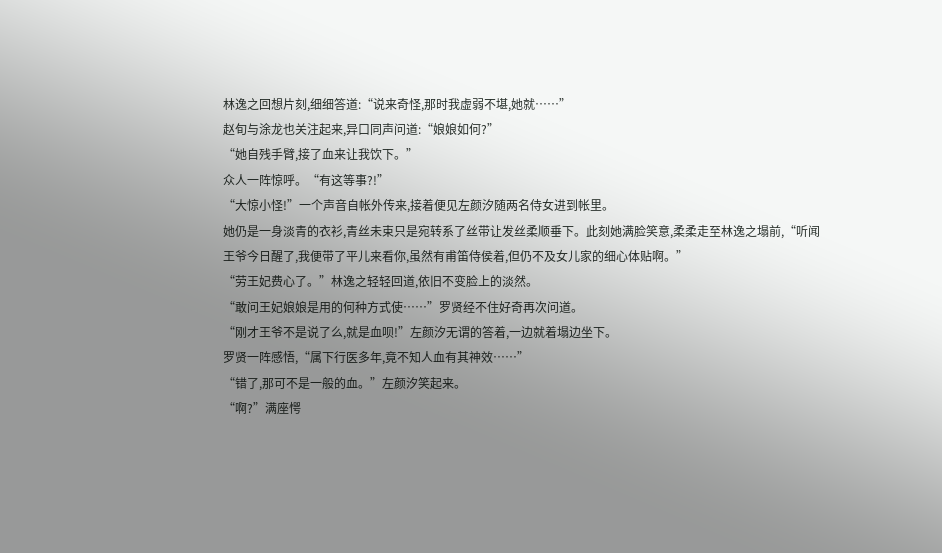林逸之回想片刻,细细答道:“说来奇怪,那时我虚弱不堪,她就……”
赵旬与涂龙也关注起来,异口同声问道:“娘娘如何?”
“她自残手臂,接了血来让我饮下。”
众人一阵惊呼。“有这等事?!”
“大惊小怪!”一个声音自帐外传来,接着便见左颜汐随两名侍女进到帐里。
她仍是一身淡青的衣衫,青丝未束只是宛转系了丝带让发丝柔顺垂下。此刻她满脸笑意,柔柔走至林逸之塌前,“听闻王爷今日醒了,我便带了平儿来看你,虽然有甫笛侍侯着,但仍不及女儿家的细心体贴啊。”
“劳王妃费心了。”林逸之轻轻回道,依旧不变脸上的淡然。
“敢问王妃娘娘是用的何种方式使……”罗贤经不住好奇再次问道。
“刚才王爷不是说了么,就是血呗!”左颜汐无谓的答着,一边就着塌边坐下。
罗贤一阵感悟,“属下行医多年,竟不知人血有其神效……”
“错了,那可不是一般的血。”左颜汐笑起来。
“啊?”满座愕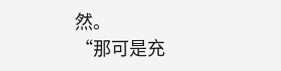然。
“那可是充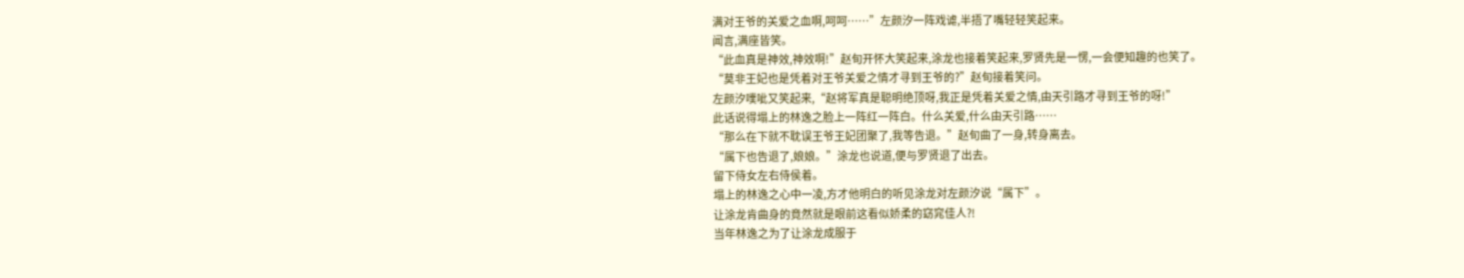满对王爷的关爱之血啊,呵呵……”左颜汐一阵戏谑,半捂了嘴轻轻笑起来。
闻言,满座皆笑。
“此血真是神效,神效啊!”赵旬开怀大笑起来,涂龙也接着笑起来,罗贤先是一愣,一会便知趣的也笑了。
“莫非王妃也是凭着对王爷关爱之情才寻到王爷的?”赵旬接着笑问。
左颜汐噗呲又笑起来,“赵将军真是聪明绝顶呀,我正是凭着关爱之情,由天引路才寻到王爷的呀!”
此话说得塌上的林逸之脸上一阵红一阵白。什么关爱,什么由天引路……
“那么在下就不耽误王爷王妃团聚了,我等告退。”赵旬曲了一身,转身离去。
“属下也告退了,娘娘。”涂龙也说道,便与罗贤退了出去。
留下侍女左右侍侯着。
塌上的林逸之心中一凌,方才他明白的听见涂龙对左颜汐说“属下”。
让涂龙肯曲身的竟然就是眼前这看似娇柔的窈窕佳人?!
当年林逸之为了让涂龙成服于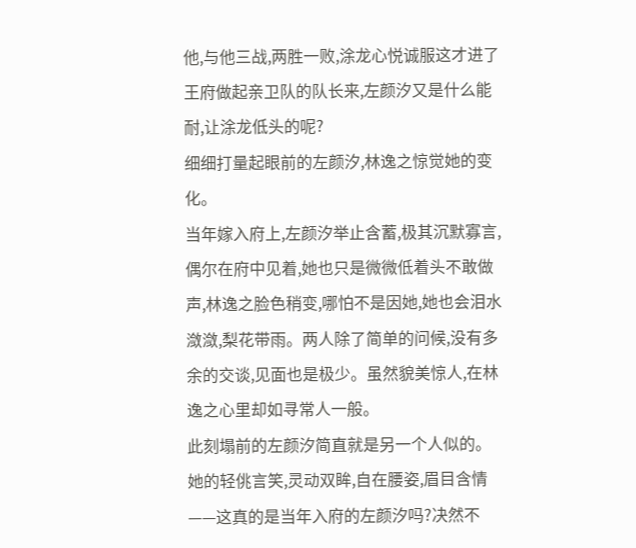他,与他三战,两胜一败,涂龙心悦诚服这才进了王府做起亲卫队的队长来,左颜汐又是什么能耐,让涂龙低头的呢?
细细打量起眼前的左颜汐,林逸之惊觉她的变化。
当年嫁入府上,左颜汐举止含蓄,极其沉默寡言,偶尔在府中见着,她也只是微微低着头不敢做声,林逸之脸色稍变,哪怕不是因她,她也会泪水潋潋,梨花带雨。两人除了简单的问候,没有多余的交谈,见面也是极少。虽然貌美惊人,在林逸之心里却如寻常人一般。
此刻塌前的左颜汐简直就是另一个人似的。
她的轻佻言笑,灵动双眸,自在腰姿,眉目含情——这真的是当年入府的左颜汐吗?决然不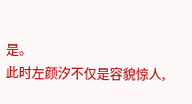是。
此时左颜汐不仅是容貌惊人,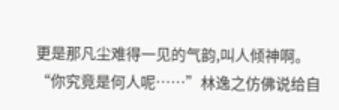更是那凡尘难得一见的气韵,叫人倾神啊。
“你究竟是何人呢……”林逸之仿佛说给自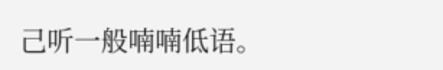己听一般喃喃低语。